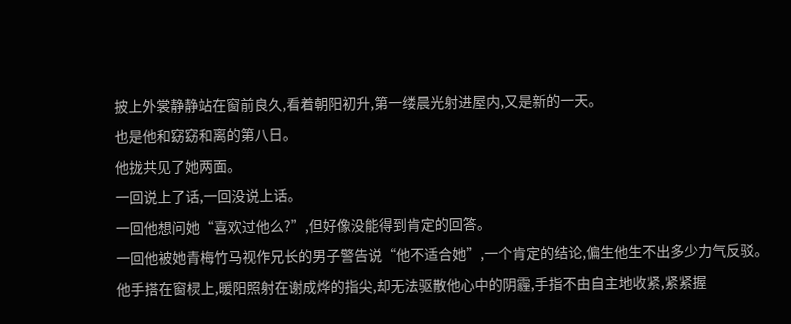披上外裳静静站在窗前良久,看着朝阳初升,第一缕晨光射进屋内,又是新的一天。
也是他和窈窈和离的第八日。
他拢共见了她两面。
一回说上了话,一回没说上话。
一回他想问她“喜欢过他么?”,但好像没能得到肯定的回答。
一回他被她青梅竹马视作兄长的男子警告说“他不适合她”,一个肯定的结论,偏生他生不出多少力气反驳。
他手搭在窗棂上,暖阳照射在谢成烨的指尖,却无法驱散他心中的阴霾,手指不由自主地收紧,紧紧握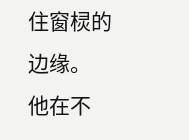住窗棂的边缘。
他在不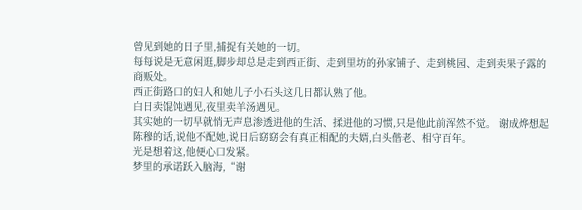曾见到她的日子里,捕捉有关她的一切。
每每说是无意闲逛,脚步却总是走到西正街、走到里坊的孙家铺子、走到桃园、走到卖果子露的商贩处。
西正街路口的妇人和她儿子小石头这几日都认熟了他。
白日卖馄饨遇见,夜里卖羊汤遇见。
其实她的一切早就悄无声息渗透进他的生活、揉进他的习惯,只是他此前浑然不觉。 谢成烨想起陈穆的话,说他不配她,说日后窈窈会有真正相配的夫婿,白头偕老、相守百年。
光是想着这,他便心口发紧。
梦里的承诺跃入脑海,“谢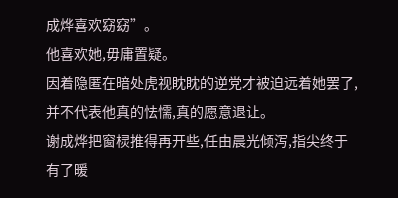成烨喜欢窈窈”。
他喜欢她,毋庸置疑。
因着隐匿在暗处虎视眈眈的逆党才被迫远着她罢了,并不代表他真的怯懦,真的愿意退让。
谢成烨把窗棂推得再开些,任由晨光倾泻,指尖终于有了暖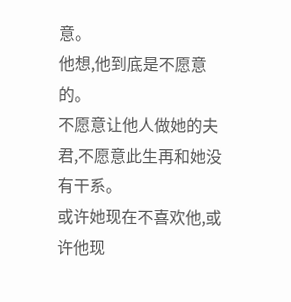意。
他想,他到底是不愿意的。
不愿意让他人做她的夫君,不愿意此生再和她没有干系。
或许她现在不喜欢他,或许他现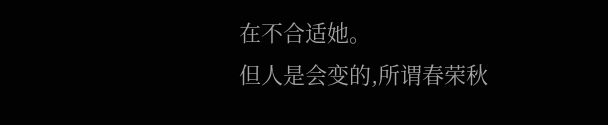在不合适她。
但人是会变的,所谓春荣秋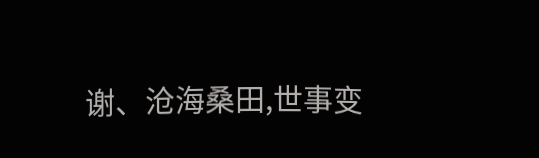谢、沧海桑田,世事变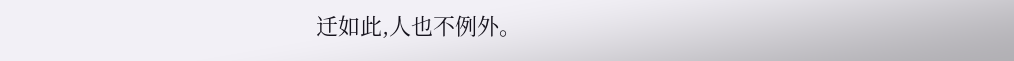迁如此,人也不例外。